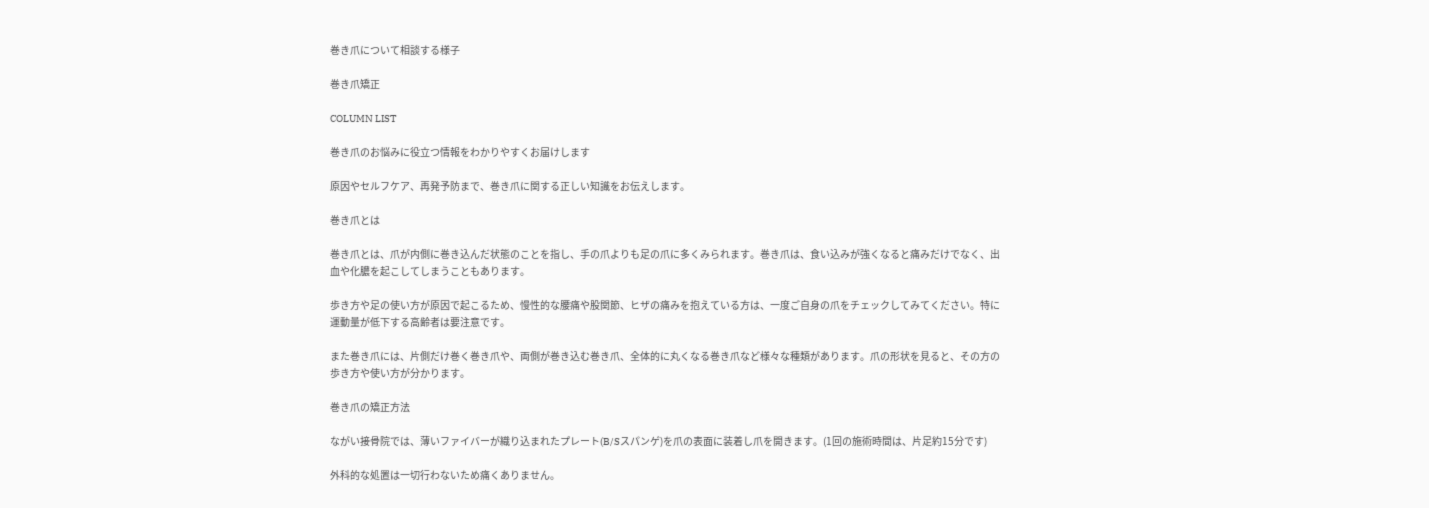巻き爪について相談する様子

巻き爪矯正

COLUMN LIST

巻き爪のお悩みに役立つ情報をわかりやすくお届けします

原因やセルフケア、再発予防まで、巻き爪に関する正しい知識をお伝えします。

巻き爪とは

巻き爪とは、爪が内側に巻き込んだ状態のことを指し、手の爪よりも足の爪に多くみられます。巻き爪は、食い込みが強くなると痛みだけでなく、出血や化膿を起こしてしまうこともあります。

歩き方や足の使い方が原因で起こるため、慢性的な腰痛や股関節、ヒザの痛みを抱えている方は、一度ご自身の爪をチェックしてみてください。特に運動量が低下する高齢者は要注意です。

また巻き爪には、片側だけ巻く巻き爪や、両側が巻き込む巻き爪、全体的に丸くなる巻き爪など様々な種類があります。爪の形状を見ると、その方の歩き方や使い方が分かります。

巻き爪の矯正方法

ながい接骨院では、薄いファイバーが織り込まれたプレート(B/Sスパンゲ)を爪の表面に装着し爪を開きます。(1回の施術時間は、片足約15分です)

外科的な処置は一切行わないため痛くありません。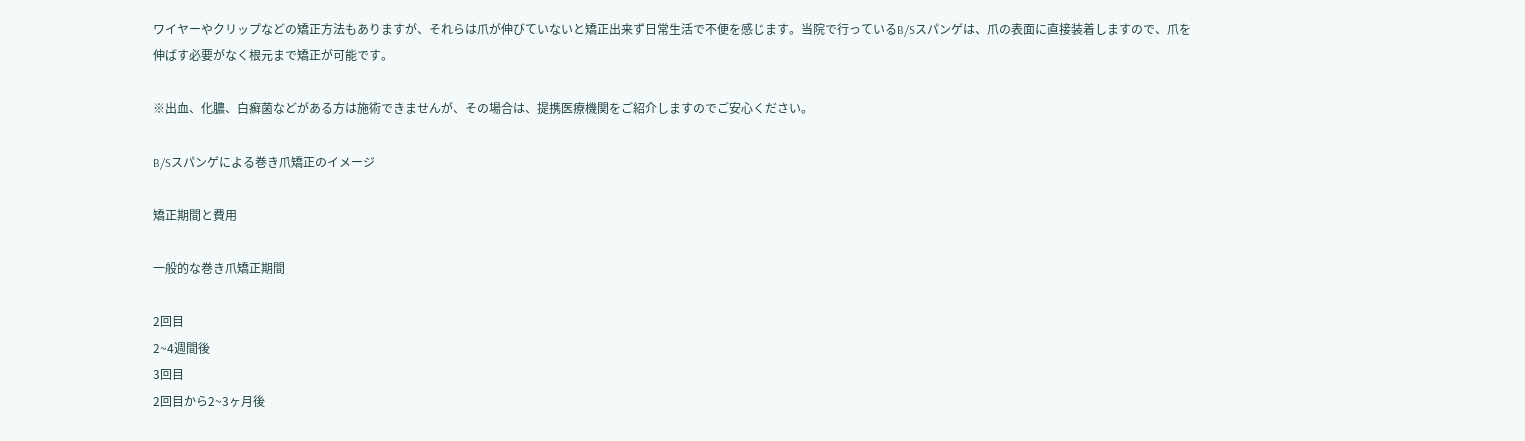ワイヤーやクリップなどの矯正方法もありますが、それらは爪が伸びていないと矯正出来ず日常生活で不便を感じます。当院で行っているB/Sスパンゲは、爪の表面に直接装着しますので、爪を伸ばす必要がなく根元まで矯正が可能です。

※出血、化膿、白癬菌などがある方は施術できませんが、その場合は、提携医療機関をご紹介しますのでご安心ください。

B/Sスパンゲによる巻き爪矯正のイメージ

矯正期間と費用

一般的な巻き爪矯正期間

2回目
2~4週間後
3回目
2回目から2~3ヶ月後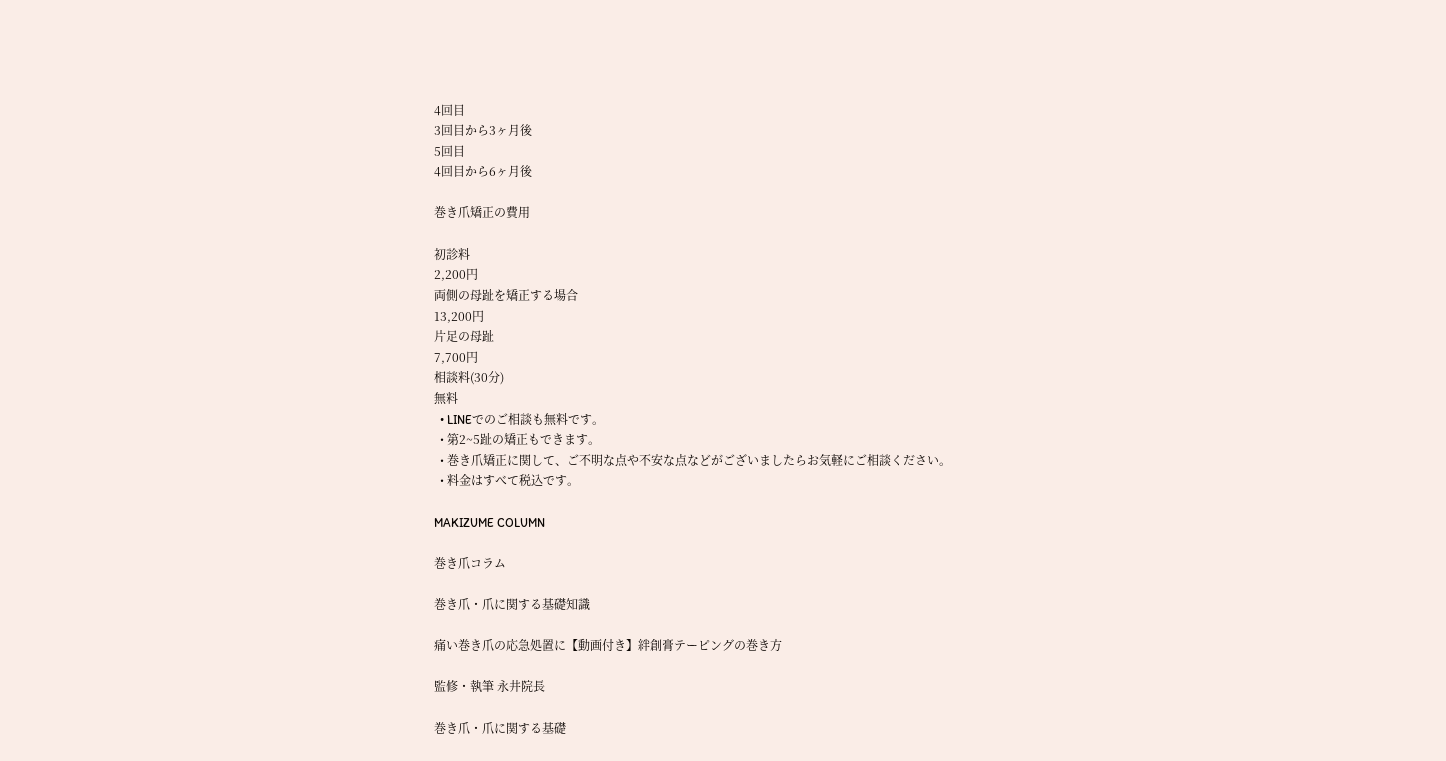4回目
3回目から3ヶ月後
5回目
4回目から6ヶ月後

巻き爪矯正の費用

初診料
2,200円
両側の母趾を矯正する場合
13,200円
片足の母趾
7,700円
相談料(30分)
無料
  • LINEでのご相談も無料です。
  • 第2~5趾の矯正もできます。
  • 巻き爪矯正に関して、ご不明な点や不安な点などがございましたらお気軽にご相談ください。
  • 料金はすべて税込です。

MAKIZUME COLUMN

巻き爪コラム

巻き爪・爪に関する基礎知識

痛い巻き爪の応急処置に【動画付き】絆創膏テーピングの巻き方

監修・執筆 永井院長

巻き爪・爪に関する基礎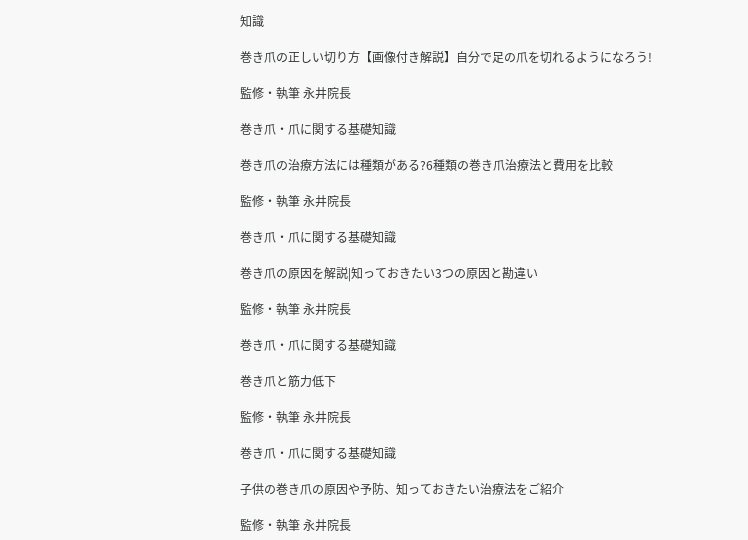知識

巻き爪の正しい切り方【画像付き解説】自分で足の爪を切れるようになろう!

監修・執筆 永井院長

巻き爪・爪に関する基礎知識

巻き爪の治療方法には種類がある?6種類の巻き爪治療法と費用を比較

監修・執筆 永井院長

巻き爪・爪に関する基礎知識

巻き爪の原因を解説|知っておきたい3つの原因と勘違い

監修・執筆 永井院長

巻き爪・爪に関する基礎知識

巻き爪と筋力低下

監修・執筆 永井院長

巻き爪・爪に関する基礎知識

子供の巻き爪の原因や予防、知っておきたい治療法をご紹介

監修・執筆 永井院長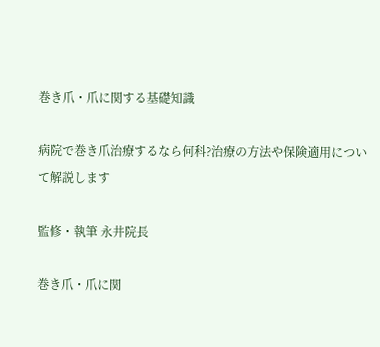巻き爪・爪に関する基礎知識

病院で巻き爪治療するなら何科?治療の方法や保険適用について解説します

監修・執筆 永井院長

巻き爪・爪に関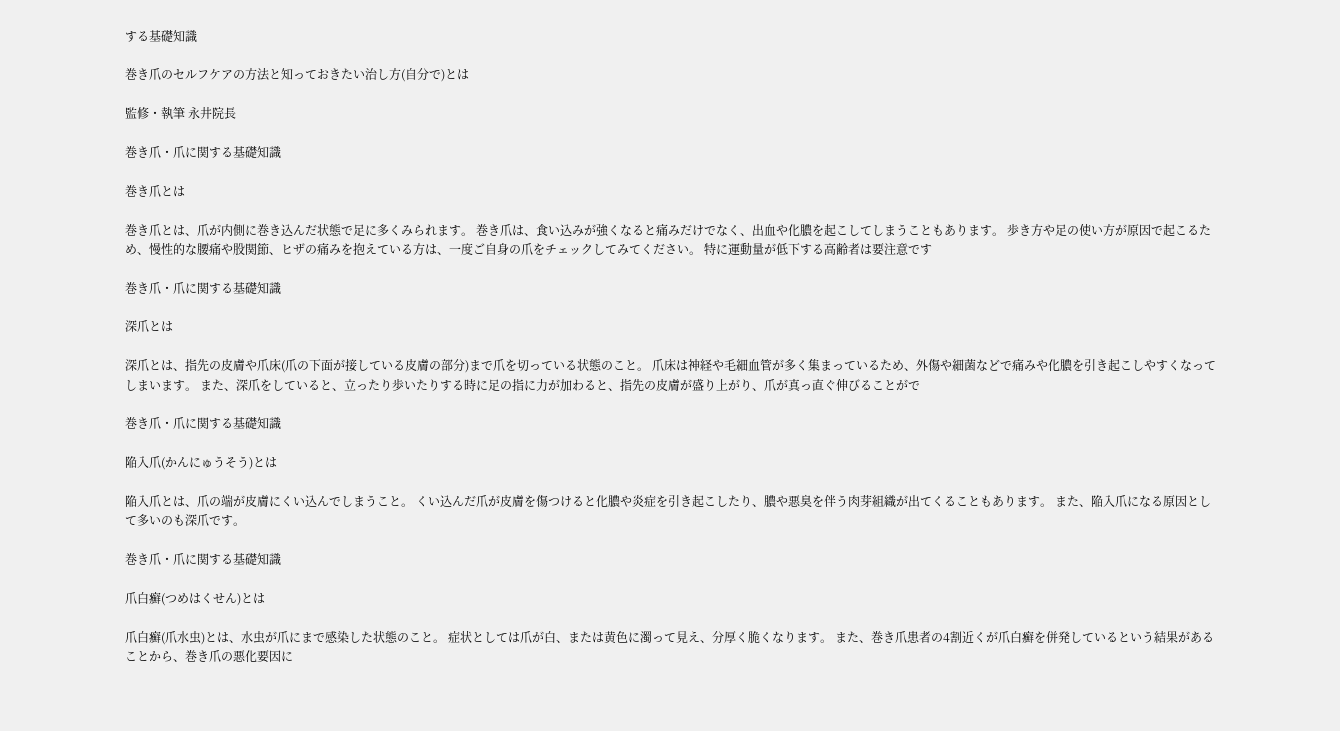する基礎知識

巻き爪のセルフケアの方法と知っておきたい治し方(自分で)とは

監修・執筆 永井院長

巻き爪・爪に関する基礎知識

巻き爪とは

巻き爪とは、爪が内側に巻き込んだ状態で足に多くみられます。 巻き爪は、食い込みが強くなると痛みだけでなく、出血や化膿を起こしてしまうこともあります。 歩き方や足の使い方が原因で起こるため、慢性的な腰痛や股関節、ヒザの痛みを抱えている方は、一度ご自身の爪をチェックしてみてください。 特に運動量が低下する高齢者は要注意です

巻き爪・爪に関する基礎知識

深爪とは

深爪とは、指先の皮膚や爪床(爪の下面が接している皮膚の部分)まで爪を切っている状態のこと。 爪床は神経や毛細血管が多く集まっているため、外傷や細菌などで痛みや化膿を引き起こしやすくなってしまいます。 また、深爪をしていると、立ったり歩いたりする時に足の指に力が加わると、指先の皮膚が盛り上がり、爪が真っ直ぐ伸びることがで

巻き爪・爪に関する基礎知識

陥入爪(かんにゅうそう)とは

陥入爪とは、爪の端が皮膚にくい込んでしまうこと。 くい込んだ爪が皮膚を傷つけると化膿や炎症を引き起こしたり、膿や悪臭を伴う肉芽組織が出てくることもあります。 また、陥入爪になる原因として多いのも深爪です。

巻き爪・爪に関する基礎知識

爪白癬(つめはくせん)とは

爪白癬(爪水虫)とは、水虫が爪にまで感染した状態のこと。 症状としては爪が白、または黄色に濁って見え、分厚く脆くなります。 また、巻き爪患者の4割近くが爪白癬を併発しているという結果があることから、巻き爪の悪化要因に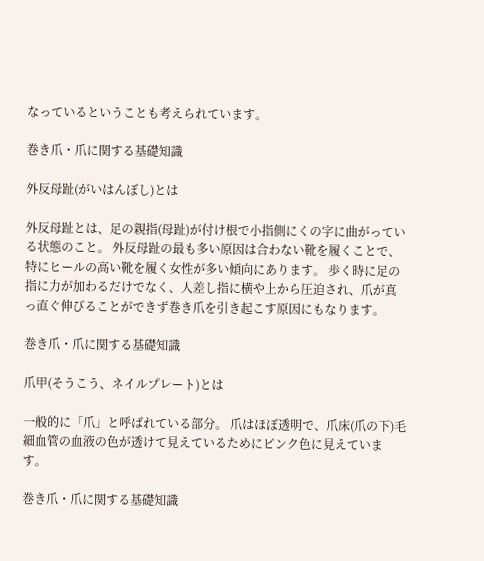なっているということも考えられています。

巻き爪・爪に関する基礎知識

外反母趾(がいはんぼし)とは

外反母趾とは、足の親指(母趾)が付け根で小指側にくの字に曲がっている状態のこと。 外反母趾の最も多い原因は合わない靴を履くことで、特にヒールの高い靴を履く女性が多い傾向にあります。 歩く時に足の指に力が加わるだけでなく、人差し指に横や上から圧迫され、爪が真っ直ぐ伸びることができず巻き爪を引き起こす原因にもなります。

巻き爪・爪に関する基礎知識

爪甲(そうこう、ネイルプレート)とは

一般的に「爪」と呼ばれている部分。 爪はほぼ透明で、爪床(爪の下)毛細血管の血液の色が透けて見えているためにピンク色に見えています。

巻き爪・爪に関する基礎知識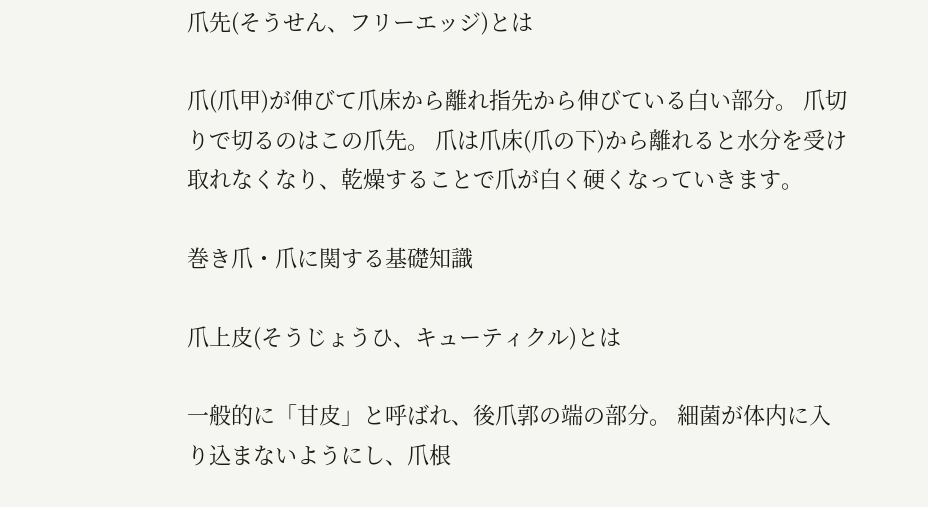爪先(そうせん、フリーエッジ)とは

爪(爪甲)が伸びて爪床から離れ指先から伸びている白い部分。 爪切りで切るのはこの爪先。 爪は爪床(爪の下)から離れると水分を受け取れなくなり、乾燥することで爪が白く硬くなっていきます。

巻き爪・爪に関する基礎知識

爪上皮(そうじょうひ、キューティクル)とは

一般的に「甘皮」と呼ばれ、後爪郭の端の部分。 細菌が体内に入り込まないようにし、爪根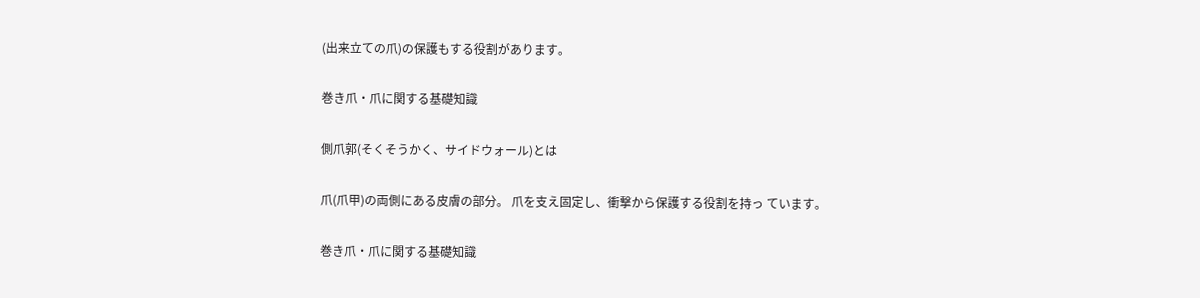(出来立ての爪)の保護もする役割があります。

巻き爪・爪に関する基礎知識

側爪郭(そくそうかく、サイドウォール)とは

爪(爪甲)の両側にある皮膚の部分。 爪を支え固定し、衝撃から保護する役割を持っ ています。

巻き爪・爪に関する基礎知識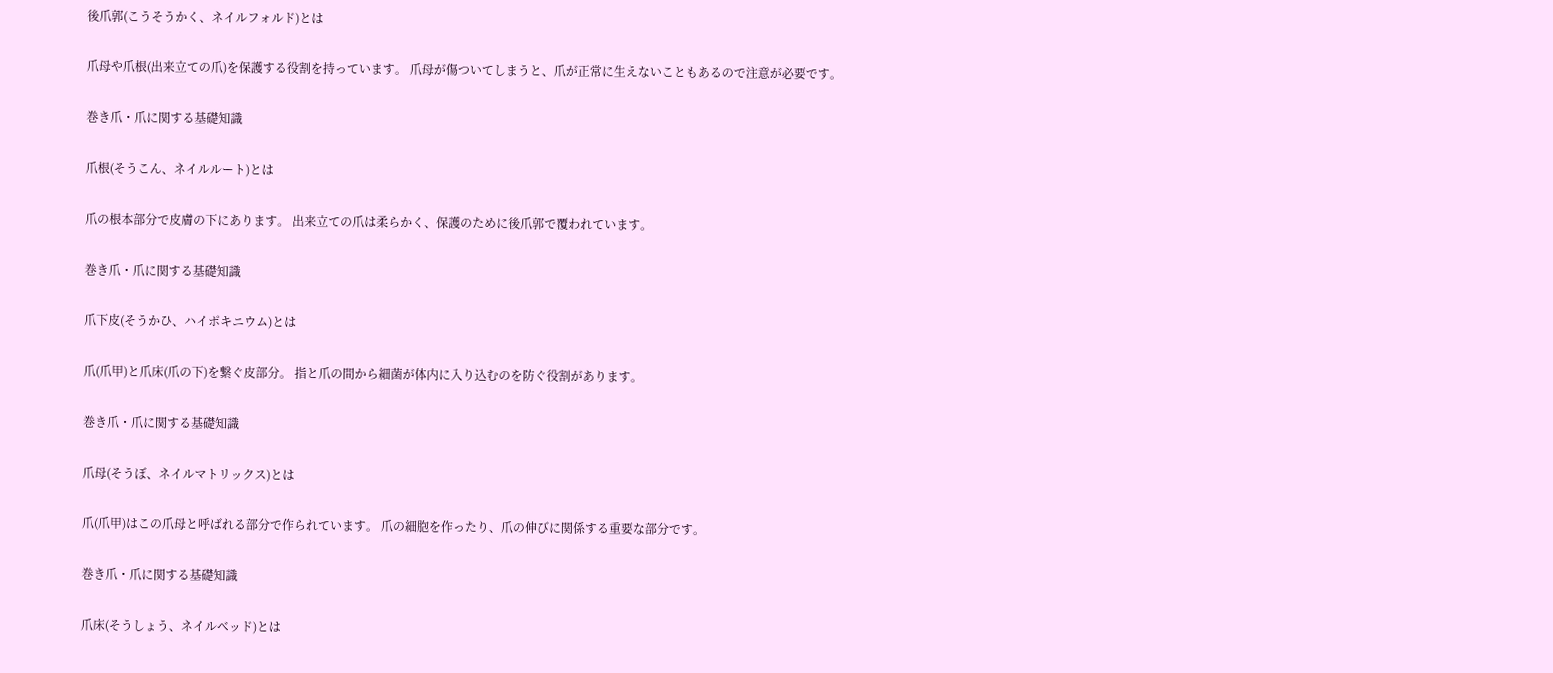後爪郭(こうそうかく、ネイルフォルド)とは

爪母や爪根(出来立ての爪)を保護する役割を持っています。 爪母が傷ついてしまうと、爪が正常に生えないこともあるので注意が必要です。

巻き爪・爪に関する基礎知識

爪根(そうこん、ネイルルート)とは

爪の根本部分で皮膚の下にあります。 出来立ての爪は柔らかく、保護のために後爪郭で覆われています。

巻き爪・爪に関する基礎知識

爪下皮(そうかひ、ハイポキニウム)とは

爪(爪甲)と爪床(爪の下)を繋ぐ皮部分。 指と爪の間から細菌が体内に入り込むのを防ぐ役割があります。

巻き爪・爪に関する基礎知識

爪母(そうぼ、ネイルマトリックス)とは

爪(爪甲)はこの爪母と呼ばれる部分で作られています。 爪の細胞を作ったり、爪の伸びに関係する重要な部分です。

巻き爪・爪に関する基礎知識

爪床(そうしょう、ネイルベッド)とは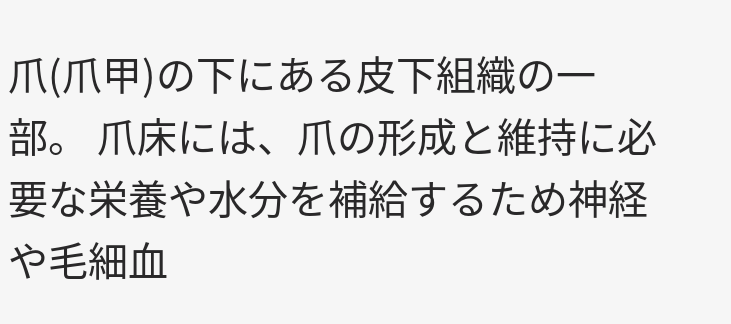爪(爪甲)の下にある皮下組織の一部。 爪床には、爪の形成と維持に必要な栄養や水分を補給するため神経や毛細血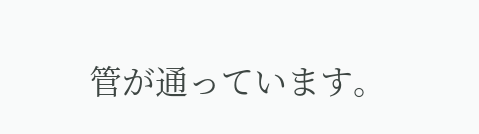管が通っています。